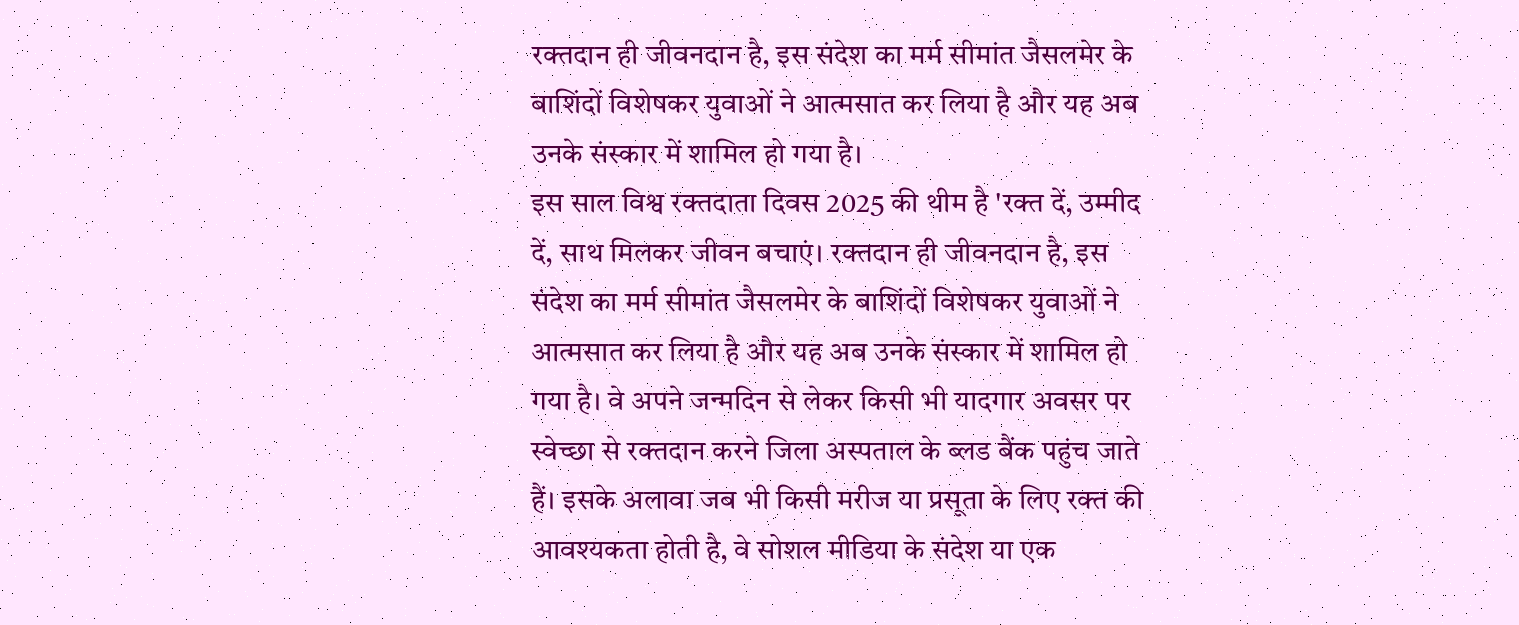रक्तदान ही जीवनदान है, इस संदेश का मर्म सीमांत जैसलमेर के बाशिंदों विशेषकर युवाओं ने आत्मसात कर लिया है और यह अब उनके संस्कार में शामिल हो गया है।
इस साल विश्व रक्तदाता दिवस 2025 की थीम है 'रक्त दें, उम्मीद दें, साथ मिलकर जीवन बचाएं। रक्तदान ही जीवनदान है, इस संदेश का मर्म सीमांत जैसलमेर के बाशिंदों विशेषकर युवाओं ने आत्मसात कर लिया है और यह अब उनके संस्कार में शामिल हो गया है। वे अपने जन्मदिन से लेकर किसी भी यादगार अवसर पर स्वेच्छा से रक्तदान करने जिला अस्पताल के ब्लड बैंक पहुंच जाते हैं। इसके अलावा जब भी किसी मरीज या प्रसूता के लिए रक्त की आवश्यकता होती है, वे सोशल मीडिया के संदेश या एक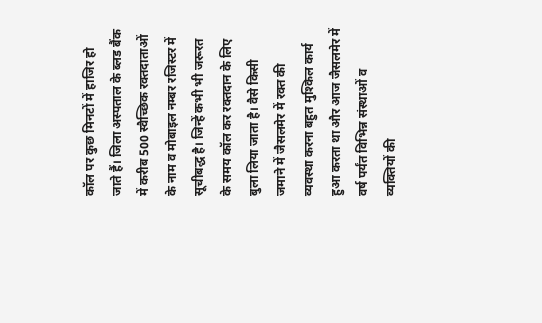कॉल पर कुछ मिनटों में हाजिर हो जाते हैं। जिला अस्पताल के ब्लड बैंक में करीब 500 स्वैच्छिक रक्तदाताओं के नाम व मोबाइल नम्बर रजिस्टर में सूचीबद्ध है। जिन्हें कभी भी जरूरत के समय कॉल कर रक्तदान के लिए बुला लिया जाता है। वैसे किसी जमाने में जैसलमेर में रक्त की व्यवस्था करना बहुत मुश्किल कार्य हुआ करता था और आज जैसलमेर में वर्ष पर्यंत विभिन्न संस्थाओं व व्यक्तियों की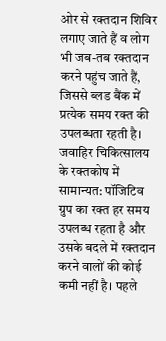ओर से रक्तदान शिविर लगाए जाते हैं व लोग भी जब-तब रक्तदान करने पहुंच जाते हैं, जिससे ब्लड बैंक में प्रत्येक समय रक्त की उपलब्धता रहती है। जवाहिर चिकित्सालय के रक्तकोष में सामान्यत: पॉजिटिव ग्रुप का रक्त हर समय उपलब्ध रहता है और उसके बदले में रक्तदान करने वालों की कोई कमी नहीं है। पहले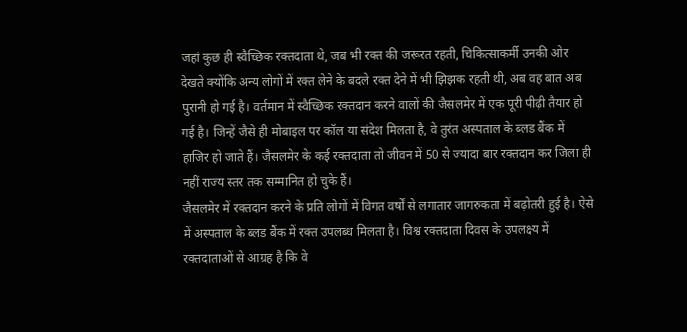जहां कुछ ही स्वैच्छिक रक्तदाता थे, जब भी रक्त की जरूरत रहती, चिकित्साकर्मी उनकी ओर देखते क्योंकि अन्य लोगों में रक्त लेने के बदले रक्त देने में भी झिझक रहती थी, अब वह बात अब पुरानी हो गई है। वर्तमान में स्वैच्छिक रक्तदान करने वालों की जैसलमेर में एक पूरी पीढ़ी तैयार हो गई है। जिन्हें जैसे ही मोबाइल पर कॉल या संदेश मिलता है, वे तुरंत अस्पताल के ब्लड बैंक में हाजिर हो जाते हैं। जैसलमेर के कई रक्तदाता तो जीवन में 50 से ज्यादा बार रक्तदान कर जिला ही नहीं राज्य स्तर तक सम्मानित हो चुके हैं।
जैसलमेर में रक्तदान करने के प्रति लोगों में विगत वर्षों से लगातार जागरुकता में बढ़ोतरी हुई है। ऐसे में अस्पताल के ब्लड बैंक में रक्त उपलब्ध मिलता है। विश्व रक्तदाता दिवस के उपलक्ष्य में रक्तदाताओं से आग्रह है कि वे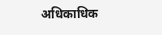अधिकाधिक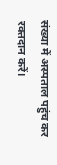संख्या में अस्पताल पहुंच कर रक्तदान करें।